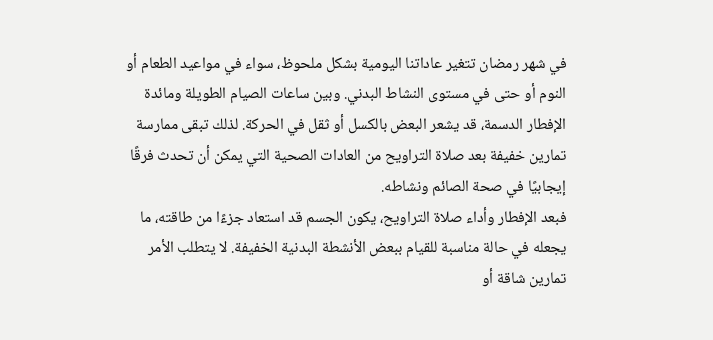في شهر رمضان تتغير عاداتنا اليومية بشكل ملحوظ، سواء في مواعيد الطعام أو النوم أو حتى في مستوى النشاط البدني. وبين ساعات الصيام الطويلة ومائدة الإفطار الدسمة، قد يشعر البعض بالكسل أو ثقل في الحركة. لذلك تبقى ممارسة تمارين خفيفة بعد صلاة التراويح من العادات الصحية التي يمكن أن تحدث فرقًا إيجابيًا في صحة الصائم ونشاطه.
فبعد الإفطار وأداء صلاة التراويح، يكون الجسم قد استعاد جزءًا من طاقته، ما يجعله في حالة مناسبة للقيام ببعض الأنشطة البدنية الخفيفة. لا يتطلب الأمر تمارين شاقة أو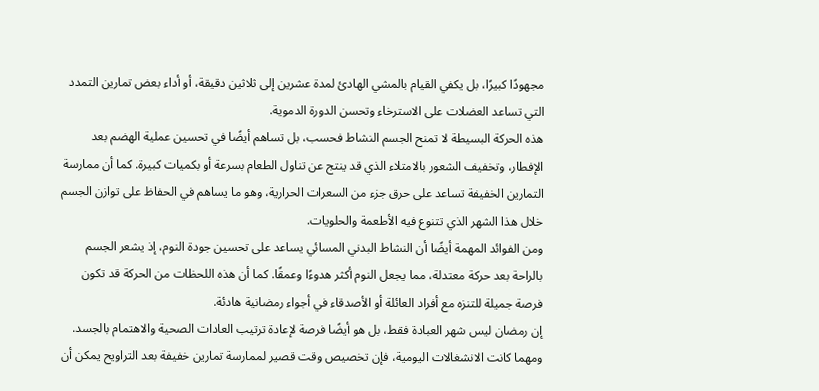مجهودًا كبيرًا، بل يكفي القيام بالمشي الهادئ لمدة عشرين إلى ثلاثين دقيقة، أو أداء بعض تمارين التمدد التي تساعد العضلات على الاسترخاء وتحسن الدورة الدموية.
هذه الحركة البسيطة لا تمنح الجسم النشاط فحسب، بل تساهم أيضًا في تحسين عملية الهضم بعد الإفطار، وتخفيف الشعور بالامتلاء الذي قد ينتج عن تناول الطعام بسرعة أو بكميات كبيرة. كما أن ممارسة التمارين الخفيفة تساعد على حرق جزء من السعرات الحرارية، وهو ما يساهم في الحفاظ على توازن الجسم خلال هذا الشهر الذي تتنوع فيه الأطعمة والحلويات.
ومن الفوائد المهمة أيضًا أن النشاط البدني المسائي يساعد على تحسين جودة النوم، إذ يشعر الجسم بالراحة بعد حركة معتدلة، مما يجعل النوم أكثر هدوءًا وعمقًا. كما أن هذه اللحظات من الحركة قد تكون فرصة جميلة للتنزه مع أفراد العائلة أو الأصدقاء في أجواء رمضانية هادئة.
إن رمضان ليس شهر العبادة فقط، بل هو أيضًا فرصة لإعادة ترتيب العادات الصحية والاهتمام بالجسد. ومهما كانت الانشغالات اليومية، فإن تخصيص وقت قصير لممارسة تمارين خفيفة بعد التراويح يمكن أن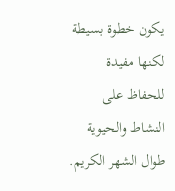يكون خطوة بسيطة لكنها مفيدة للحفاظ على النشاط والحيوية طوال الشهر الكريم.